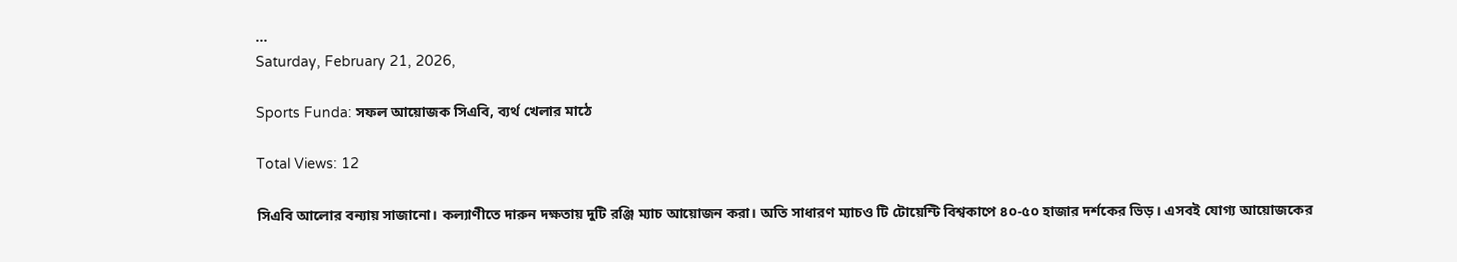...
Saturday, February 21, 2026,

Sports Funda: সফল আয়োজক সিএবি, ব্যর্থ খেলার মাঠে

Total Views: 12

সিএবি আলোর বন্যায় সাজানো। কল্যাণীতে দারুন দক্ষতায় দুটি রঞ্জি ম্যাচ আয়োজন করা। অতি সাধারণ ম্যাচও টি টোয়েন্টি বিশ্বকাপে ৪০-৫০ হাজার দর্শকের ভিড়। এসবই যোগ্য আয়োজকের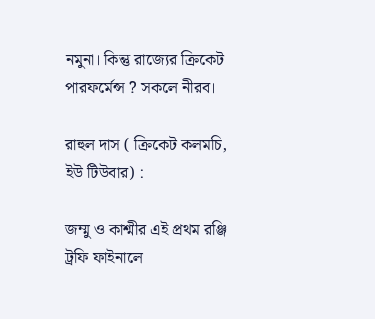নমুনা। কিন্তু রাজ্যের ক্রিকেট পারফর্মেন্স ? সকলে নীরব।

রাহুল দাস ( ক্রিকেট কলমচি, ইউ টিউবার) :

জম্মু ও কাশ্মীর এই প্রথম রঞ্জি ট্রফি ফাইনালে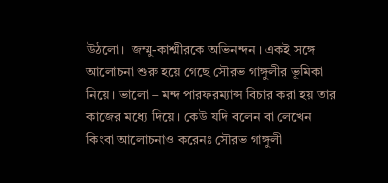উঠলো। ‌ জম্মু-কাশ্মীরকে অভিনন্দন । একই সঙ্গে আলোচনা শুরু হয়ে গেছে সৌরভ গাঙ্গুলীর ভূমিকা নিয়ে।‌ ভালো – মন্দ পারফরম্যান্স বিচার করা হয় তার কাজের মধ্যে দিয়ে। কেউ যদি বলেন বা লেখেন কিংবা আলোচনাও করেনঃ সৌরভ গাঙ্গুলী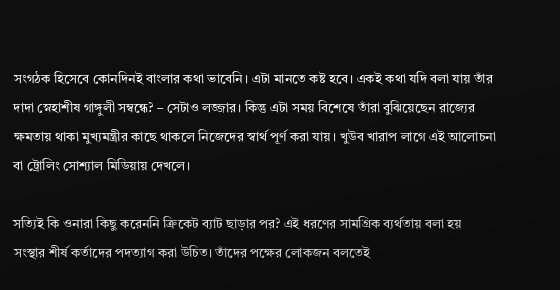সংগঠক হিসেবে কোনদিনই বাংলার কথা ভাবেনি। এটা মানতে কষ্ট হবে। একই কথা যদি বলা যায় তাঁর দাদা স্নেহাশীষ গাঙ্গুলী সম্বন্ধে? – সেটাও লজ্জার। কিন্তু এটা সময় বিশেষে তাঁরা বুঝিয়েছেন রাজ্যের ক্ষমতায় থাকা মুখ্যমন্ত্রীর কাছে থাকলে নিজেদের স্বার্থ পূর্ণ করা যায়। খুউব খারাপ লাগে এই আলোচনা বা ট্রোলিং সোশ্যাল মিডিয়ায় দেখলে।

সত্যিই কি ওনারা কিছু করেননি ক্রিকেট ব্যাট ছাড়ার পর? এই ধরণের সামগ্রিক ব্যর্থতায় বলা হয় সংস্থার শীর্ষ কর্তাদের পদত্যাগ করা উচিত। তাঁদের পক্ষের লোকজন বলতেই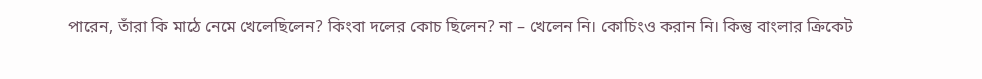পারেন, তাঁরা কি মাঠে নেমে খেলেছিলেন? কিংবা দলের কোচ ছিলেন? না – খেলেন নি। কোচিংও করান নি। কিন্তু বাংলার ক্রিকেট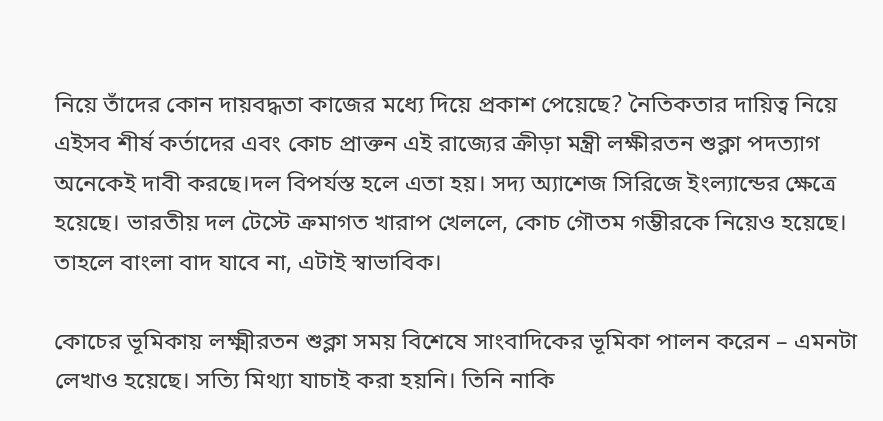নিয়ে তাঁদের কোন দায়বদ্ধতা কাজের মধ্যে দিয়ে প্রকাশ পেয়েছে? নৈতিকতার দায়িত্ব নিয়ে এইসব শীর্ষ কর্তাদের এবং কোচ প্রাক্তন এই রাজ্যের ক্রীড়া মন্ত্রী লক্ষীরতন শুক্লা পদত্যাগ অনেকেই দাবী করছে।দল বিপর্যস্ত হলে এতা হয়। সদ্য অ্যাশেজ সিরিজে ইংল্যান্ডের ক্ষেত্রে হয়েছে। ভারতীয় দল টেস্টে ক্রমাগত খারাপ খেললে, কোচ গৌতম গম্ভীরকে নিয়েও হয়েছে। তাহলে বাংলা বাদ যাবে না, এটাই স্বাভাবিক।

কোচের ভূমিকায় লক্ষ্মীরতন শুক্লা সময় বিশেষে সাংবাদিকের ভূমিকা পালন করেন – এমনটা লেখাও হয়েছে। সত্যি মিথ্যা যাচাই করা হয়নি। তিনি নাকি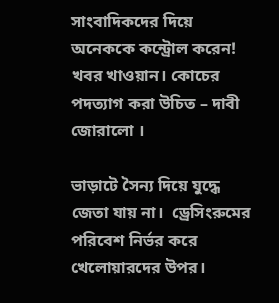সাংবাদিকদের দিয়ে অনেককে কন্ট্রোল করেন! খবর খাওয়ান। কোচের পদত্যাগ করা উচিত – দাবী জোরালো ।

ভাড়াটে সৈন্য দিয়ে যুদ্ধে জেতা যায় না। ‌ ড্রেসিংরুমের পরিবেশ নির্ভর করে খেলোয়ারদের উপর। ‌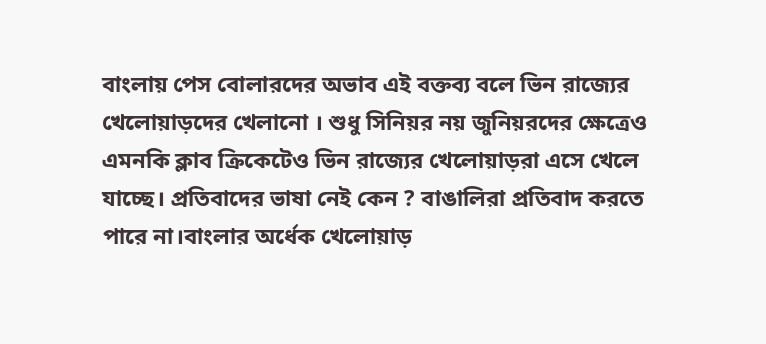বাংলায় পেস বোলারদের অভাব এই বক্তব্য বলে ভিন রাজ্যের খেলোয়াড়দের খেলানো । শুধু সিনিয়র নয় জুনিয়রদের ক্ষেত্রেও এমনকি ক্লাব ক্রিকেটেও ভিন রাজ্যের খেলোয়াড়রা এসে খেলে যাচ্ছে। প্রতিবাদের ভাষা নেই কেন ? বাঙালিরা প্রতিবাদ করতে পারে না।বাংলার অর্ধেক খেলোয়াড়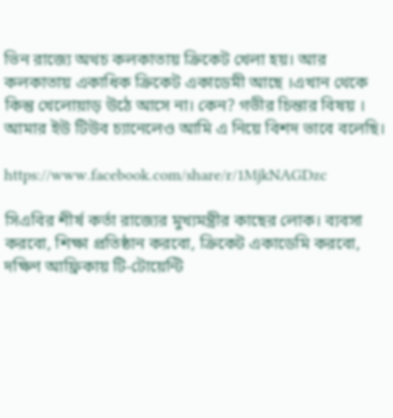ভিন রাজ্যে অথচ কলকাতায় ক্রিকেট খেলা হয়। আর কলকাতায় একাধিক ক্রিকেট একাডেমী আছে ।এখান‌ থেকে কিন্তু খেলোয়াড় উঠে আসে না।‌ কেন? গভীর চিন্তার বিষয় । আমার ইউ টিউব চ্যানেলেও আমি এ নিয়ে বিশদ ভাবে বলেছি।

https://www.facebook.com/share/r/1MjkNAGDzc

সিএবির শীর্ষ কর্তা রাজ্যের মুখ্যমন্ত্রীর কাছের লোক। ব্যবসা করবো, শিক্ষা প্রতিষ্ঠান করবো, ক্রিকেট একাডেমি করবো, দক্ষিণ আফ্রিকায় টি-টোয়েন্টি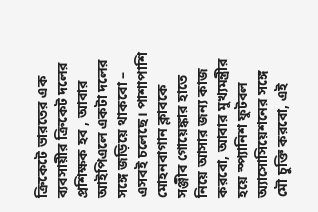ক্রিকেটে ভারতের এক ব্যবসায়ীর ক্রিকেট দলের প্রশিক্ষক হব , আবার আইপিএলে একটা দলের সঙ্গে জড়িয়ে থাকবো – এসবই চলেছে। পাশাপাশি মোহনবাগান ক্লাবকে সঞ্জীব গোয়েঙ্কার হাতে নিয়ে আসার জন্য কাজ করবো, আবার মুখ্যমন্ত্রীর হয়ে স্প্যানিশ ফুটবল অ্যাসোসিয়েশনের সঙ্গে মৌ চুক্তি করবো, এই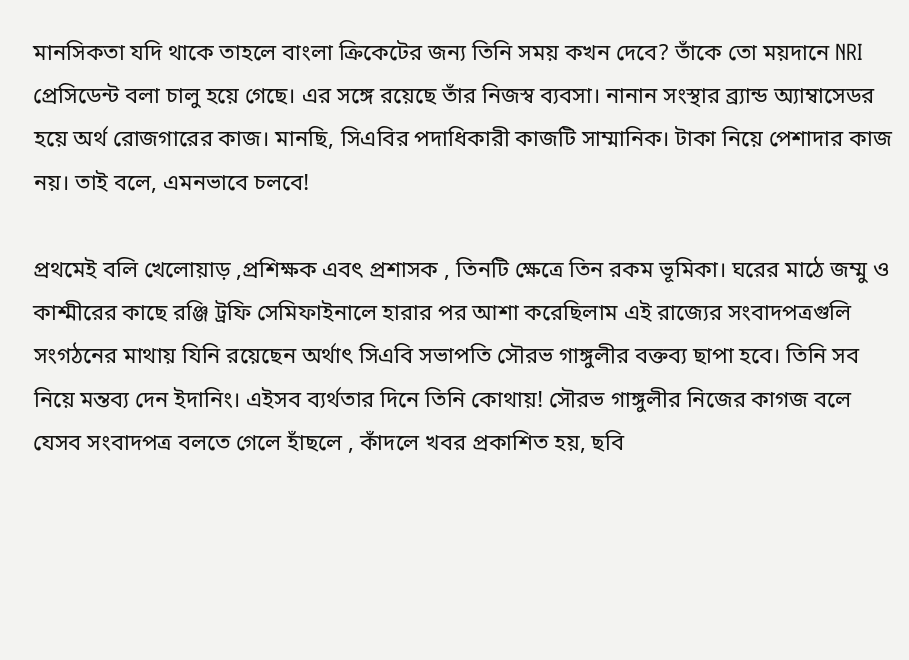মানসিকতা যদি থাকে তাহলে বাংলা ক্রিকেটের জন্য তিনি সময় কখন দেবে? তাঁকে তো ময়দানে NRI প্রেসিডেন্ট বলা চালু হয়ে গেছে। এর সঙ্গে রয়েছে তাঁর নিজস্ব ব্যবসা। নানান সংস্থার ব্র্যান্ড অ্যাম্বাসেডর হয়ে অর্থ রোজগারের কাজ। মানছি, সিএবির পদাধিকারী কাজটি সাম্মানিক। টাকা নিয়ে পেশাদার কাজ নয়। তাই বলে, এমনভাবে চলবে!

প্রথমেই বলি খেলোয়াড় ,প্রশিক্ষক এবৎ প্রশাসক , তিনটি ক্ষেত্রে তিন রকম ভূমিকা। ঘরের মাঠে জম্মু ও কাশ্মীরের কাছে রঞ্জি ট্রফি সেমিফাইনালে হারার পর আশা করেছিলাম এই রাজ্যের সংবাদপত্রগুলি সংগঠনের মাথায় যিনি রয়েছেন অর্থাৎ সিএবি সভাপতি সৌরভ গাঙ্গুলীর বক্তব্য ছাপা হবে। তিনি সব নিয়ে মন্তব্য দেন ইদানিং। এইসব ব্যর্থতার দিনে তিনি কোথায়! সৌরভ গাঙ্গুলীর নিজের কাগজ বলে যেসব সংবাদপত্র বলতে গেলে হাঁছলে , কাঁদলে খবর প্রকাশিত হয়, ছবি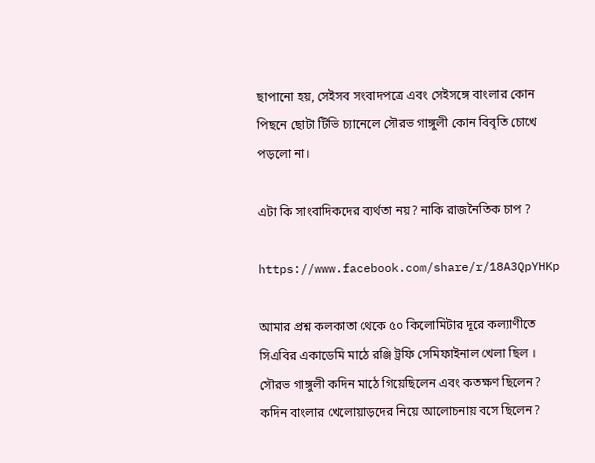ছাপানো হয়, সেইসব সংবাদপত্রে এবং সেইসঙ্গে বাংলার কোন পিছনে ছোটা টিভি চ্যানেলে সৌরভ গাঙ্গুলী কোন বিবৃতি চোখে পড়লো না।

এটা কি সাংবাদিকদের ব্যর্থতা নয়? নাকি রাজনৈতিক চাপ ?

https://www.facebook.com/share/r/18A3QpYHKp

আমার প্রশ্ন কলকাতা থেকে ৫০ কিলোমিটার দূরে কল্যাণীতে সিএবির একাডেমি মাঠে রঞ্জি ট্রফি সেমিফাইনাল খেলা ছিল । সৌরভ গাঙ্গুলী কদিন মাঠে গিয়েছিলেন এবং কতক্ষণ ছিলেন? কদিন বাংলার খেলোয়াড়দের নিয়ে আলোচনায় বসে ছিলেন?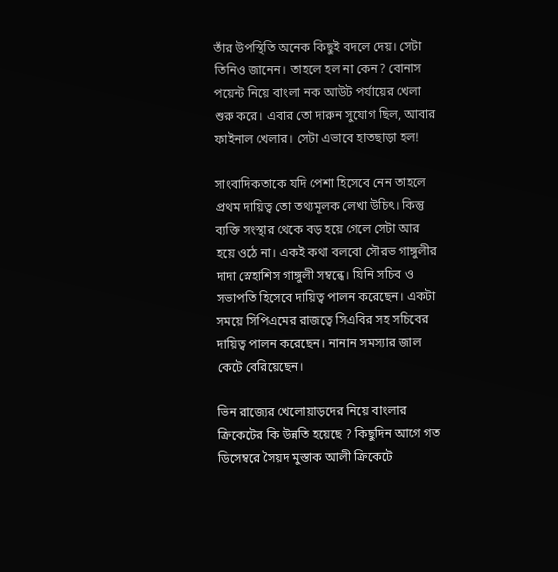তাঁর উপস্থিতি অনেক কিছুই বদলে দেয়। সেটা তিনিও জানেন। তাহলে হল না কেন? বোনাস পয়েন্ট নিয়ে বাংলা নক আউট পর্যায়ের খেলা শুরু করে। এবার তো দারুন সুযোগ ছিল, আবার ফাইনাল খেলার। সেটা এভাবে হাতছাড়া হল!

সাংবাদিকতাকে যদি পেশা হিসেবে নেন তাহলে প্রথম দায়িত্ব তো তথ্যমূলক লেখা উচিৎ। কিন্তু ব্যক্তি সংস্থার থেকে বড় হয়ে গেলে সেটা আর হয়ে ওঠে না। একই কথা বলবো সৌরভ গাঙ্গুলীর দাদা স্নেহাশিস গাঙ্গুলী সম্বন্ধে। যিনি সচিব ও সভাপতি হিসেবে দায়িত্ব পালন করেছেন। একটা সময়ে সিপিএমের রাজত্বে সিএবির সহ সচিবের দায়িত্ব পালন করেছেন। নানান সমস্যার জাল কেটে বেরিয়েছেন।

ভিন রাজ্যের খেলোয়াড়দের নিয়ে বাংলার ক্রিকেটের কি উন্নতি হয়েছে ? কিছুদিন আগে গত ডিসেম্বরে সৈয়দ মুস্তাক আলী ক্রিকেটে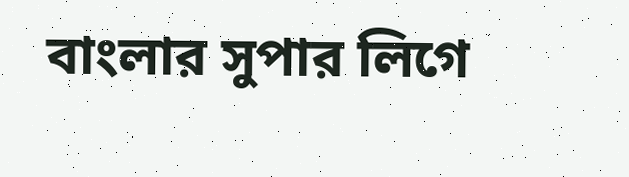বাংলার সুপার লিগে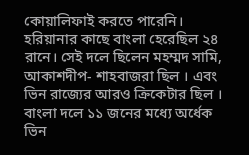কোয়ালিফাই করতে পারেনি। হরিয়ানার কাছে বাংলা হেরেছিল ২৪ রানে। সেই দলে ছিলেন মহম্মদ সামি, আকাশদীপ- শাহবাজরা ছিল । এবং ভিন রাজ্যের আরও ক্রিকেটার ছিল । বাংলা দলে ১১ জনের মধ্যে অর্ধেক ভিন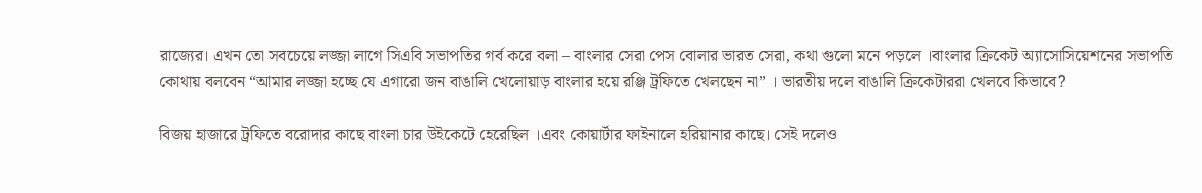রাজ্যের।‌ এখন তো সবচেয়ে লজ্জা লাগে সিএবি সভাপতির গর্ব করে বলা – বাংলার সেরা পেস বোলার ভারত সেরা, কথা গুলো মনে পড়লে ।বাংলার ক্রিকেট অ্যাসোসিয়েশনের সভাপতি কোথায় বলবেন “আমার লজ্জা হচ্ছে যে এগারো জন বাঙালি খেলোয়াড় বাংলার হয়ে রঞ্জি ট্রফিতে খেলছেন না” । ভারতীয় দলে বাঙালি ক্রিকেটাররা খেলবে কিভাবে?

বিজয় হাজারে ট্রফিতে বরোদার কাছে বাংলা চার উইকেটে হেরেছিল ।এবং কোয়ার্টার ফাইনালে হরিয়ানার কাছে। সেই দলেও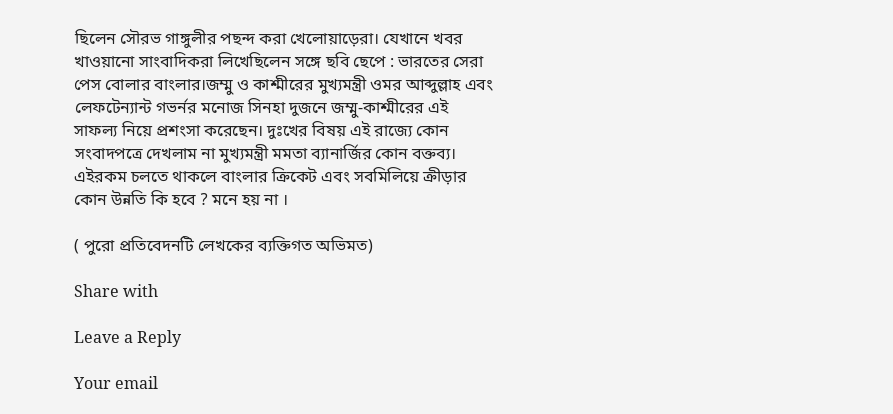ছিলেন সৌরভ গাঙ্গুলীর পছন্দ করা খেলোয়াড়েরা। যেখানে খবর খাওয়ানো সাংবাদিকরা লিখেছিলেন সঙ্গে ছবি ছেপে : ভারতের সেরা পেস বোলার বাংলার।‌জম্মু ও কাশ্মীরের মুখ্যমন্ত্রী ওমর আব্দুল্লাহ এবং লেফটেন্যান্ট গভর্নর মনোজ সিনহা দুজনে জম্মু-কাশ্মীরের এই সাফল্য নিয়ে প্রশংসা করেছেন। দুঃখের বিষয় এই রাজ্যে কোন সংবাদপত্রে দেখলাম না মুখ্যমন্ত্রী মমতা ব্যানার্জির কোন বক্তব্য। এইরকম চলতে থাকলে বাংলার ক্রিকেট এবং সবমিলিয়ে ক্রীড়ার কোন উন্নতি কি হবে ? মনে হয় না ।

( পুরো প্রতিবেদনটি লেখকের ব্যক্তিগত অভিমত)

Share with

Leave a Reply

Your email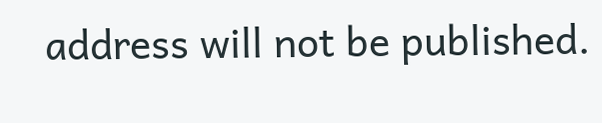address will not be published.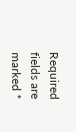Required fields are marked *